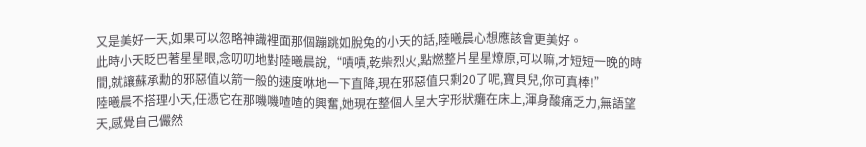又是美好一天,如果可以忽略神識裡面那個蹦跳如脫兔的小天的話,陸曦晨心想應該會更美好。
此時小天眨巴著星星眼,念叨叨地對陸曦晨說,“嘖嘖,乾柴烈火,點燃整片星星燎原,可以嘛,才短短一晚的時間,就讓蘇承勳的邪惡值以箭一般的速度咻地一下直降,現在邪惡值只剩20了呢,寶貝兒,你可真棒!”
陸曦晨不搭理小天,任憑它在那嘰嘰喳喳的興奮,她現在整個人呈大字形狀癱在床上,渾身酸痛乏力,無語望天,感覺自己儼然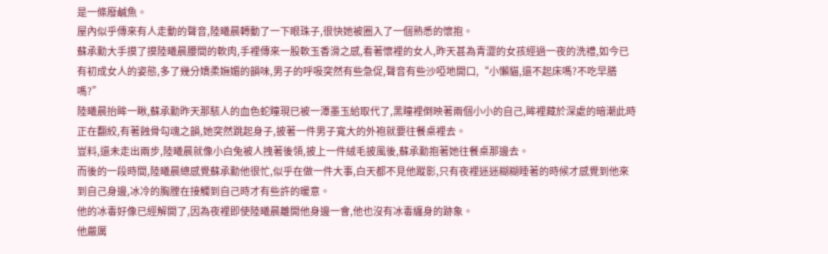是一條廢鹹魚。
屋內似乎傳來有人走動的聲音,陸曦晨轉動了一下眼珠子,很快她被圈入了一個熟悉的懷抱。
蘇承勳大手摸了摸陸曦晨腰間的軟肉,手裡傳來一股軟玉香滑之感,看著懷裡的女人,昨天甚為青澀的女孩經過一夜的洗禮,如今已有初成女人的姿態,多了幾分嬌柔嫵媚的韻味,男子的呼吸突然有些急促,聲音有些沙啞地開口,“小懶貓,還不起床嗎?不吃早膳嗎?”
陸曦晨抬眸一瞅,蘇承勳昨天那駭人的血色蛇瞳現已被一潭墨玉給取代了,黑瞳裡倒映著兩個小小的自己,眸裡藏於深處的暗潮此時正在翻絞,有著蝕骨勾魂之韻,她突然跳起身子,披著一件男子寬大的外袍就要往餐桌裡去。
豈料,還未走出兩步,陸曦晨就像小白兔被人拽著後領,披上一件絨毛披風後,蘇承勳抱著她往餐桌那邊去。
而後的一段時間,陸曦晨總感覺蘇承勳他很忙,似乎在做一件大事,白天都不見他蹤影,只有夜裡迷迷糊糊睡著的時候才感覺到他來到自己身邊,冰冷的胸膛在接觸到自己時才有些許的暖意。
他的冰毒好像已經解開了,因為夜裡即使陸曦晨離開他身邊一會,他也沒有冰毒纏身的跡象。
他嚴厲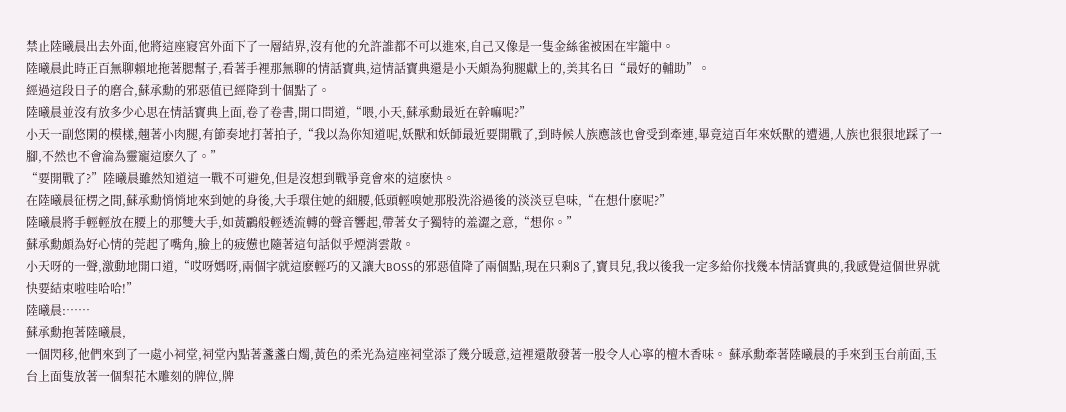禁止陸曦晨出去外面,他將這座寢宮外面下了一層結界,沒有他的允許誰都不可以進來,自己又像是一隻金絲雀被困在牢籠中。
陸曦晨此時正百無聊賴地拖著腮幫子,看著手裡那無聊的情話寶典,這情話寶典還是小天頗為狗腿獻上的,美其名曰“最好的輔助”。
經過這段日子的磨合,蘇承勳的邪惡值已經降到十個點了。
陸曦晨並沒有放多少心思在情話寶典上面,卷了卷書,開口問道,“喂,小天,蘇承勳最近在幹嘛呢?”
小天一副悠閑的模樣,翹著小肉腿,有節奏地打著拍子,“我以為你知道呢,妖獸和妖師最近要開戰了,到時候人族應該也會受到牽連,畢竟這百年來妖獸的遭遇,人族也狠狠地踩了一腳,不然也不會淪為靈寵這麽久了。”
“要開戰了?”陸曦晨雖然知道這一戰不可避免,但是沒想到戰爭竟會來的這麽快。
在陸曦晨征楞之間,蘇承勳悄悄地來到她的身後,大手環住她的細腰,低頭輕嗅她那股洗浴過後的淡淡豆皂味,“在想什麽呢?”
陸曦晨將手輕輕放在腰上的那雙大手,如黃鸝般輕透流轉的聲音響起,帶著女子獨特的羞澀之意,“想你。”
蘇承勳頗為好心情的莞起了嘴角,臉上的疲憊也隨著這句話似乎煙消雲散。
小天呀的一聲,激動地開口道,“哎呀媽呀,兩個字就這麽輕巧的又讓大BOSS的邪惡值降了兩個點,現在只剩8了,寶貝兒,我以後我一定多給你找幾本情話寶典的,我感覺這個世界就快要結束啦哇哈哈!”
陸曦晨:……
蘇承勳抱著陸曦晨,
一個閃移,他們來到了一處小祠堂,祠堂內點著盞盞白燭,黃色的柔光為這座祠堂添了幾分暖意,這裡還散發著一股令人心寧的檀木香味。 蘇承勳牽著陸曦晨的手來到玉台前面,玉台上面隻放著一個梨花木雕刻的牌位,牌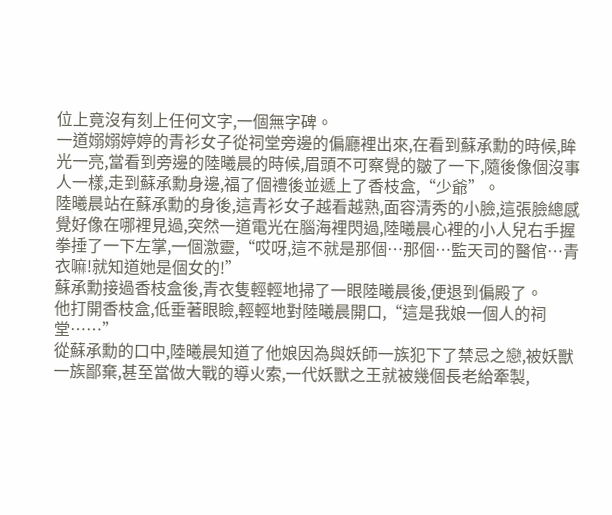位上竟沒有刻上任何文字,一個無字碑。
一道嫋嫋婷婷的青衫女子從祠堂旁邊的偏廳裡出來,在看到蘇承勳的時候,眸光一亮,當看到旁邊的陸曦晨的時候,眉頭不可察覺的皺了一下,隨後像個沒事人一樣,走到蘇承勳身邊,福了個禮後並遞上了香枝盒,“少爺”。
陸曦晨站在蘇承勳的身後,這青衫女子越看越熟,面容清秀的小臉,這張臉總感覺好像在哪裡見過,突然一道電光在腦海裡閃過,陸曦晨心裡的小人兒右手握拳捶了一下左掌,一個激靈,“哎呀,這不就是那個…那個…監天司的醫倌…青衣嘛!就知道她是個女的!”
蘇承勳接過香枝盒後,青衣隻輕輕地掃了一眼陸曦晨後,便退到偏殿了。
他打開香枝盒,低垂著眼瞼,輕輕地對陸曦晨開口,“這是我娘一個人的祠堂……”
從蘇承勳的口中,陸曦晨知道了他娘因為與妖師一族犯下了禁忌之戀,被妖獸一族鄙棄,甚至當做大戰的導火索,一代妖獸之王就被幾個長老給牽製,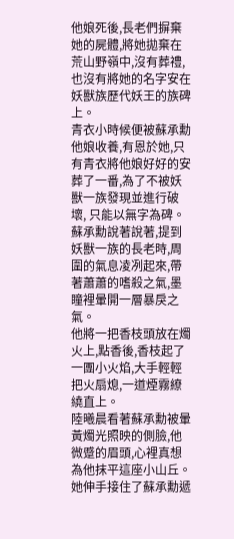他娘死後,長老們摒棄她的屍體,將她拋棄在荒山野嶺中,沒有葬禮,也沒有將她的名字安在妖獸族歷代妖王的族碑上。
青衣小時候便被蘇承勳他娘收養,有恩於她,只有青衣將他娘好好的安葬了一番,為了不被妖獸一族發現並進行破壞, 只能以無字為碑。
蘇承勳說著說著,提到妖獸一族的長老時,周圍的氣息凌冽起來,帶著蕭蕭的嗜殺之氣,墨瞳裡暈開一層暴戾之氣。
他將一把香枝頭放在燭火上,點香後,香枝起了一團小火焰,大手輕輕把火扇熄,一道煙霧繚繞直上。
陸曦晨看著蘇承勳被暈黃燭光照映的側臉,他微蹙的眉頭,心裡真想為他抹平這座小山丘。
她伸手接住了蘇承勳遞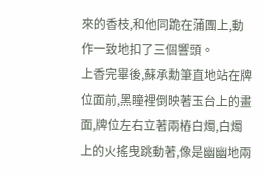來的香枝,和他同跪在蒲團上,動作一致地扣了三個響頭。
上香完畢後,蘇承勳筆直地站在牌位面前,黑瞳裡倒映著玉台上的畫面,牌位左右立著兩樁白燭,白燭上的火搖曳跳動著,像是幽幽地兩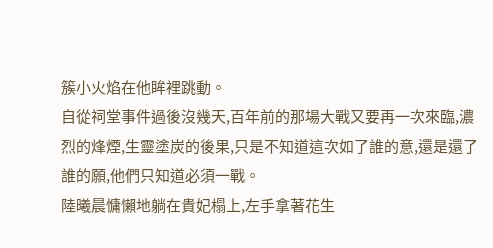簇小火焰在他眸裡跳動。
自從祠堂事件過後沒幾天,百年前的那場大戰又要再一次來臨,濃烈的烽煙,生靈塗炭的後果,只是不知道這次如了誰的意,還是還了誰的願,他們只知道必須一戰。
陸曦晨慵懶地躺在貴妃榻上,左手拿著花生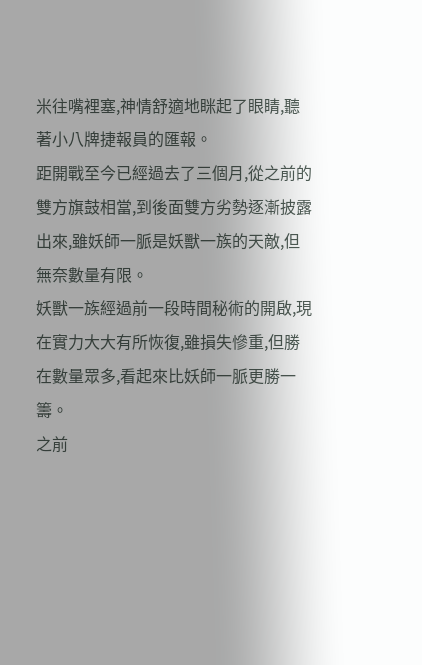米往嘴裡塞,神情舒適地眯起了眼睛,聽著小八牌捷報員的匯報。
距開戰至今已經過去了三個月,從之前的雙方旗鼓相當,到後面雙方劣勢逐漸披露出來,雖妖師一脈是妖獸一族的天敵,但無奈數量有限。
妖獸一族經過前一段時間秘術的開啟,現在實力大大有所恢復,雖損失慘重,但勝在數量眾多,看起來比妖師一脈更勝一籌。
之前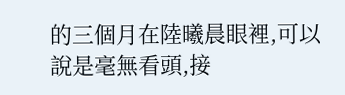的三個月在陸曦晨眼裡,可以說是毫無看頭,接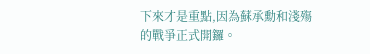下來才是重點,因為蘇承勳和淺殤的戰爭正式開鑼。